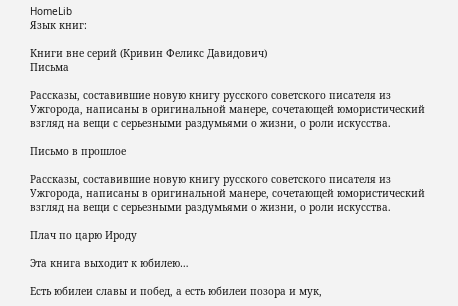HomeLib
Язык книг:

Книги вне серий (Кривин Феликс Давидович)
Письма

Рассказы, составившие новую книгу русского советского писателя из Ужгорода, написаны в оригинальной манере, сочетающей юмористический взгляд на вещи с серьезными раздумьями о жизни, о роли искусства.

Письмо в прошлое

Рассказы, составившие новую книгу русского советского писателя из Ужгорода, написаны в оригинальной манере, сочетающей юмористический взгляд на вещи с серьезными раздумьями о жизни, о роли искусства.

Плач по царю Ироду

Эта книга выходит к юбилею…

Есть юбилеи славы и побед, а есть юбилеи позора и мук,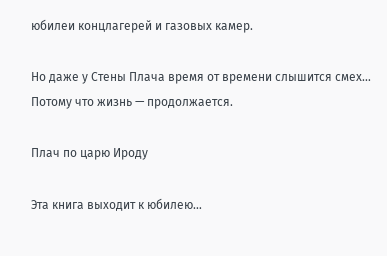юбилеи концлагерей и газовых камер.

Но даже у Стены Плача время от времени слышится смех… Потому что жизнь — продолжается.

Плач по царю Ироду

Эта книга выходит к юбилею…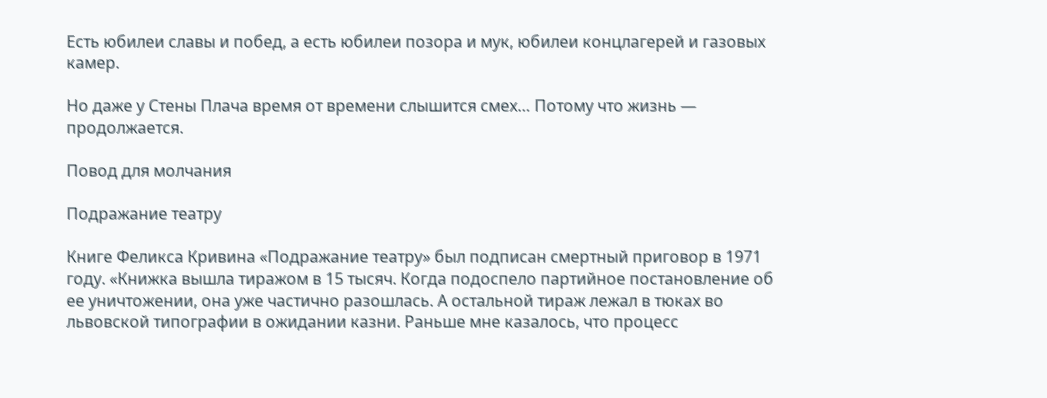Есть юбилеи славы и побед, а есть юбилеи позора и мук, юбилеи концлагерей и газовых камер.

Но даже у Стены Плача время от времени слышится смех… Потому что жизнь — продолжается.

Повод для молчания

Подражание театру

Книге Феликса Кривина «Подражание театру» был подписан смертный приговор в 1971 году. «Книжка вышла тиражом в 15 тысяч. Когда подоспело партийное постановление об ее уничтожении, она уже частично разошлась. А остальной тираж лежал в тюках во львовской типографии в ожидании казни. Раньше мне казалось, что процесс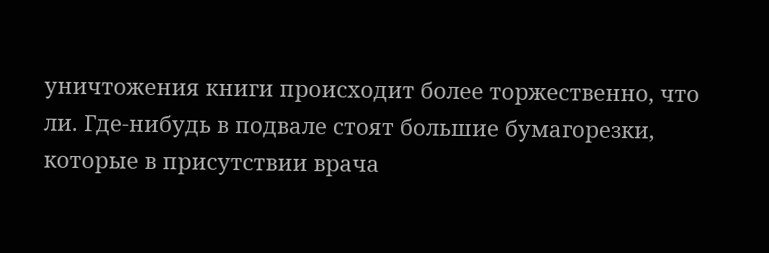уничтожения книги происходит более торжественно, что ли. Где-нибудь в подвале стоят большие бумагорезки, которые в присутствии врача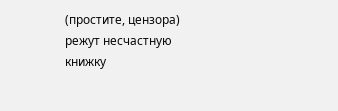(простите, цензора) режут несчастную книжку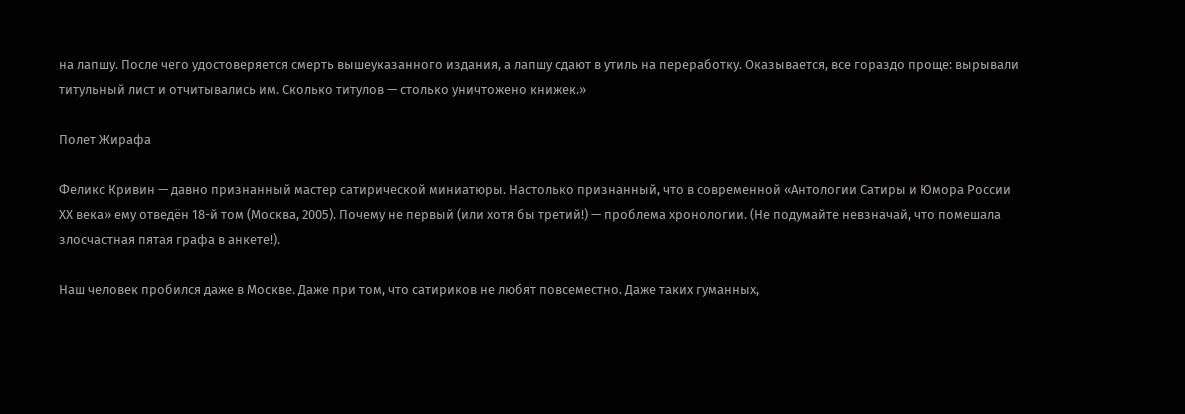на лапшу. После чего удостоверяется смерть вышеуказанного издания, а лапшу сдают в утиль на переработку. Оказывается, все гораздо проще: вырывали титульный лист и отчитывались им. Сколько титулов — столько уничтожено книжек.»

Полет Жирафа

Феликс Кривин — давно признанный мастер сатирической миниатюры. Настолько признанный, что в современной «Антологии Сатиры и Юмора России XX века» ему отведён 18-й том (Москва, 2005). Почему не первый (или хотя бы третий!) — проблема хронологии. (Не подумайте невзначай, что помешала злосчастная пятая графа в анкете!).

Наш человек пробился даже в Москве. Даже при том, что сатириков не любят повсеместно. Даже таких гуманных,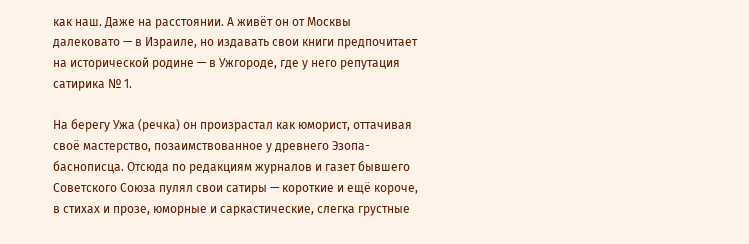как наш. Даже на расстоянии. А живёт он от Москвы далековато — в Израиле, но издавать свои книги предпочитает на исторической родине — в Ужгороде, где у него репутация сатирика № 1.

На берегу Ужа (речка) он произрастал как юморист, оттачивая своё мастерство, позаимствованное у древнего Эзопа-баснописца. Отсюда по редакциям журналов и газет бывшего Советского Союза пулял свои сатиры — короткие и ещё короче, в стихах и прозе, юморные и саркастические, слегка грустные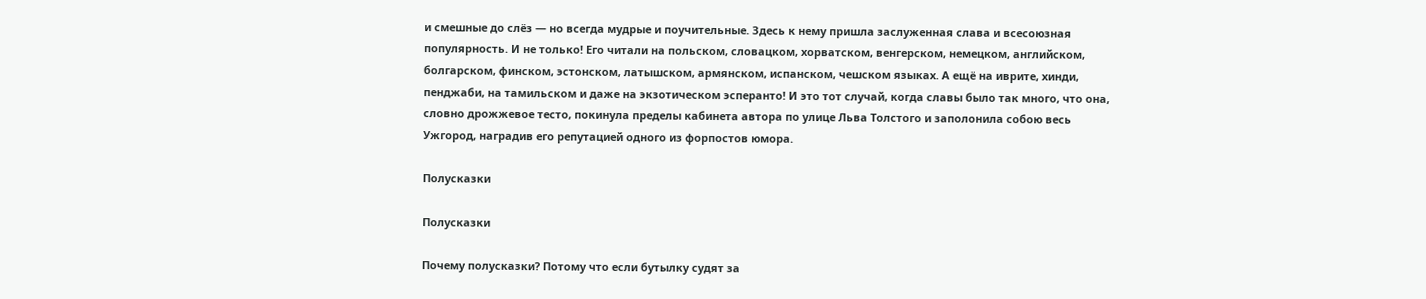и смешные до слёз — но всегда мудрые и поучительные. Здесь к нему пришла заслуженная слава и всесоюзная популярность. И не только! Его читали на польском, словацком, хорватском, венгерском, немецком, английском, болгарском, финском, эстонском, латышском, армянском, испанском, чешском языках. А ещё на иврите, хинди, пенджаби, на тамильском и даже на экзотическом эсперанто! И это тот случай, когда славы было так много, что она, словно дрожжевое тесто, покинула пределы кабинета автора по улице Льва Толстого и заполонила собою весь Ужгород, наградив его репутацией одного из форпостов юмора.

Полусказки

Полусказки

Почему полусказки? Потому что если бутылку судят за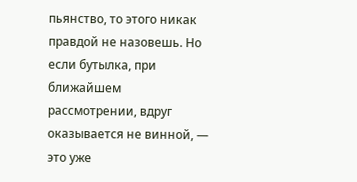пьянство, то этого никак правдой не назовешь. Но если бутылка, при ближайшем рассмотрении, вдруг оказывается не винной, — это уже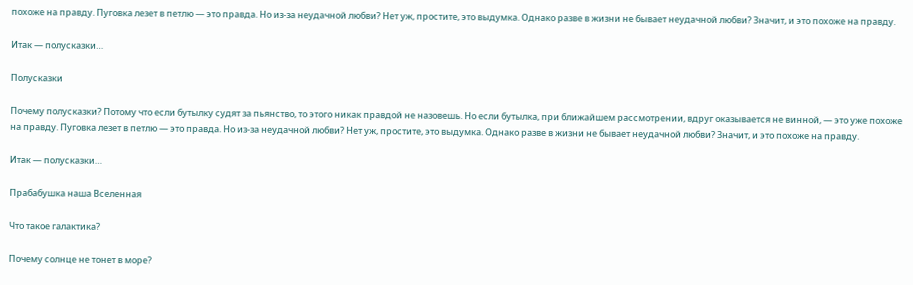похоже на правду. Пуговка лезет в петлю — это правда. Но из-за неудачной любви? Нет уж, простите, это выдумка. Однако разве в жизни не бывает неудачной любви? Значит, и это похоже на правду.

Итак — полусказки…

Полусказки

Почему полусказки? Потому что если бутылку судят за пьянство, то этого никак правдой не назовешь. Но если бутылка, при ближайшем рассмотрении, вдруг оказывается не винной, — это уже похоже на правду. Пуговка лезет в петлю — это правда. Но из-за неудачной любви? Нет уж, простите, это выдумка. Однако разве в жизни не бывает неудачной любви? Значит, и это похоже на правду.

Итак — полусказки…

Прабабушка наша Вселенная

Что такое галактика?

Почему солнце не тонет в море?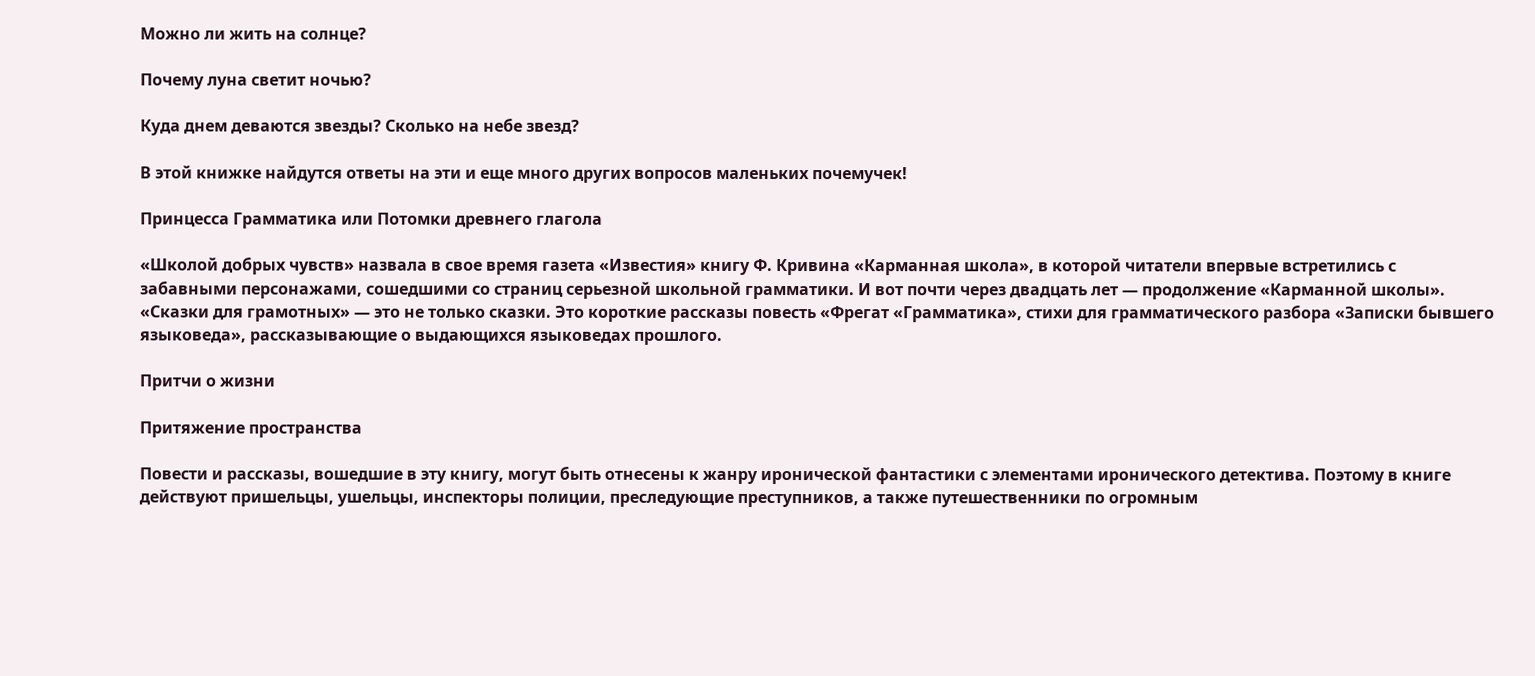Можно ли жить на солнце?

Почему луна светит ночью?

Куда днем деваются звезды? Сколько на небе звезд?

В этой книжке найдутся ответы на эти и еще много других вопросов маленьких почемучек!

Принцесса Грамматика или Потомки древнего глагола

«Школой добрых чувств» назвала в свое время газета «Известия» книгу Ф. Кривина «Карманная школа», в которой читатели впервые встретились с забавными персонажами, сошедшими со страниц серьезной школьной грамматики. И вот почти через двадцать лет — продолжение «Карманной школы». «Сказки для грамотных» — это не только сказки. Это короткие рассказы повесть «Фрегат «Грамматика», стихи для грамматического разбора «Записки бывшего языковеда», рассказывающие о выдающихся языковедах прошлого.

Притчи о жизни

Притяжение пространства

Повести и рассказы, вошедшие в эту книгу, могут быть отнесены к жанру иронической фантастики с элементами иронического детектива. Поэтому в книге действуют пришельцы, ушельцы, инспекторы полиции, преследующие преступников, а также путешественники по огромным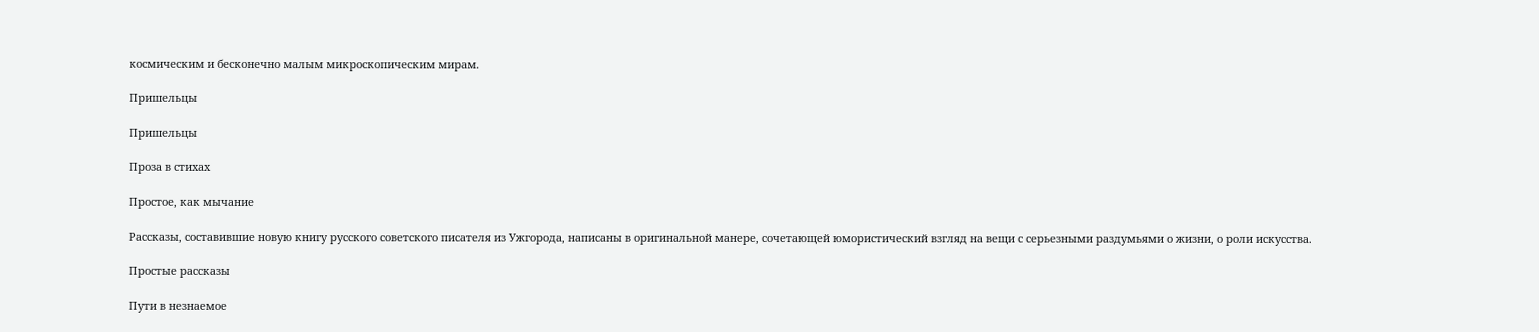космическим и бесконечно малым микроскопическим мирам.

Пришельцы

Пришельцы

Проза в стихах

Простое, как мычание

Рассказы, составившие новую книгу русского советского писателя из Ужгорода, написаны в оригинальной манере, сочетающей юмористический взгляд на вещи с серьезными раздумьями о жизни, о роли искусства.

Простые рассказы

Пути в незнаемое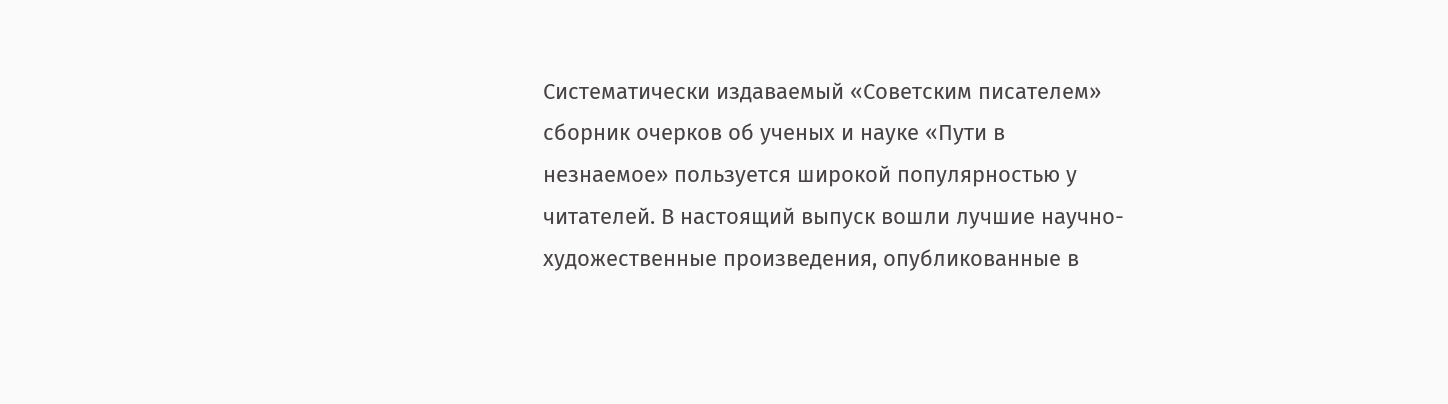Систематически издаваемый «Советским писателем» сборник очерков об ученых и науке «Пути в незнаемое» пользуется широкой популярностью у читателей. В настоящий выпуск вошли лучшие научно-художественные произведения, опубликованные в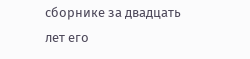сборнике за двадцать лет его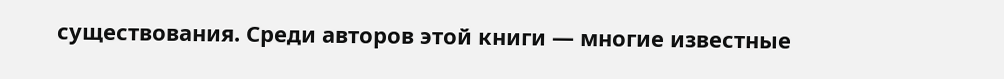существования. Среди авторов этой книги — многие известные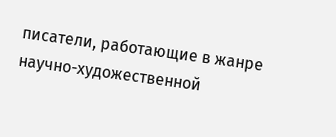писатели, работающие в жанре научно-художественной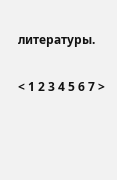литературы.

< 1 2 3 4 5 6 7 >